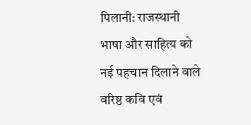पिलानी: राजस्थानी भाषा और साहित्य को नई पहचान दिलाने वाले वरिष्ठ कवि एवं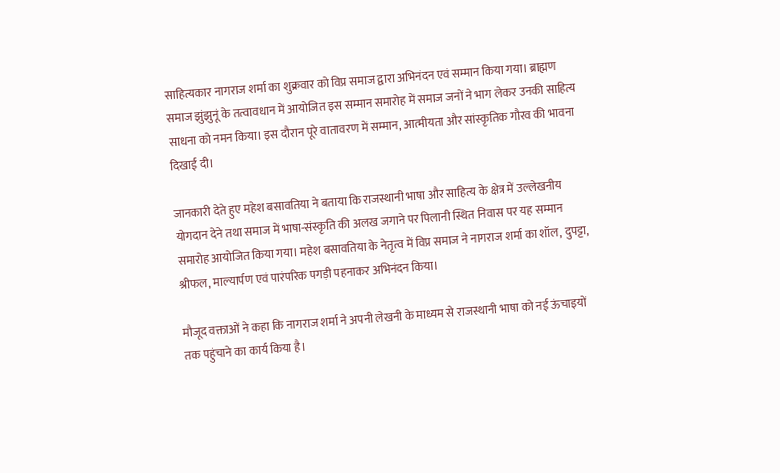साहित्यकार नागराज शर्मा का शुक्रवार को विप्र समाज द्वारा अभिनंदन एवं सम्मान किया गया। ब्राह्मण समाज झुंझुनूं के तत्वावधान में आयोजित इस सम्मान समारोह में समाज जनों ने भाग लेकर उनकी साहित्य साधना को नमन किया। इस दौरान पूरे वातावरण में सम्मान, आत्मीयता और सांस्कृतिक गौरव की भावना दिखाई दी।

जानकारी देते हुए महेश बसावतिया ने बताया कि राजस्थानी भाषा और साहित्य के क्षेत्र में उल्लेखनीय योगदान देने तथा समाज में भाषा-संस्कृति की अलख जगाने पर पिलानी स्थित निवास पर यह सम्मान समारोह आयोजित किया गया। महेश बसावतिया के नेतृत्व में विप्र समाज ने नागराज शर्मा का शॉल, दुपट्टा, श्रीफल, माल्यार्पण एवं पारंपरिक पगड़ी पहनाकर अभिनंदन किया।

मौजूद वक्ताओं ने कहा कि नागराज शर्मा ने अपनी लेखनी के माध्यम से राजस्थानी भाषा को नई ऊंचाइयों तक पहुंचाने का कार्य किया है।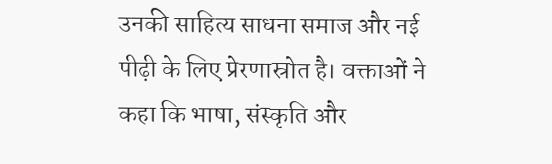उनकी साहित्य साधना समाज और नई पीढ़ी के लिए प्रेरणास्रोत है। वक्ताओं ने कहा कि भाषा, संस्कृति और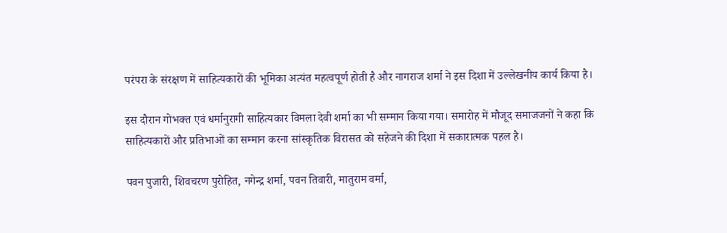परंपरा के संरक्षण में साहित्यकारों की भूमिका अत्यंत महत्वपूर्ण होती है और नागराज शर्मा ने इस दिशा में उल्लेखनीय कार्य किया है।

इस दौरान गोभक्त एवं धर्मानुरागी साहित्यकार विमला देवी शर्मा का भी सम्मान किया गया। समारोह में मौजूद समाजजनों ने कहा कि साहित्यकारों और प्रतिभाओं का सम्मान करना सांस्कृतिक विरासत को सहेजने की दिशा में सकारात्मक पहल है।

पवन पुजारी, शिवचरण पुरोहित, नगेन्द्र शर्मा, पवन तिवारी, मातुराम वर्मा,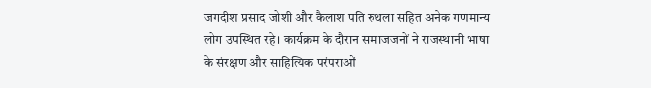जगदीश प्रसाद जोशी और कैलाश पति रुथला सहित अनेक गणमान्य लोग उपस्थित रहे। कार्यक्रम के दौरान समाजजनों ने राजस्थानी भाषा के संरक्षण और साहित्यिक परंपराओं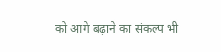को आगे बढ़ाने का संकल्प भी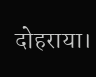दोहराया।